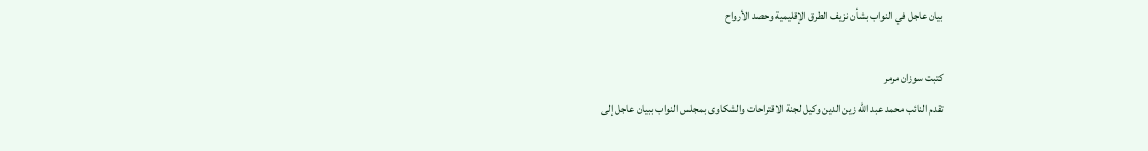بيان عاجل في النواب بشأن نزيف الطرق الإقليمية وحصد الأرواح

كتبت سوزان مرمر
تقدم النائب محمد عبد الله زين الدين وكيل لجنة الاقتراحات والشكاوى بمجلس النواب ببيان عاجل إلى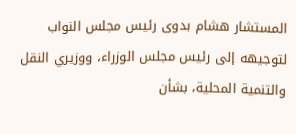المستشار هشام بدوى رئيس مجلس النواب لتوجيهه إلى رئيس مجلس الوزراء، ووزيري النقل والتنمية المحلية، بشأن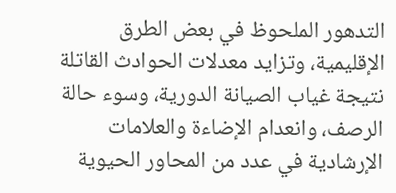التدهور الملحوظ في بعض الطرق الإقليمية، وتزايد معدلات الحوادث القاتلة نتيجة غياب الصيانة الدورية، وسوء حالة الرصف، وانعدام الإضاءة والعلامات الإرشادية في عدد من المحاور الحيوية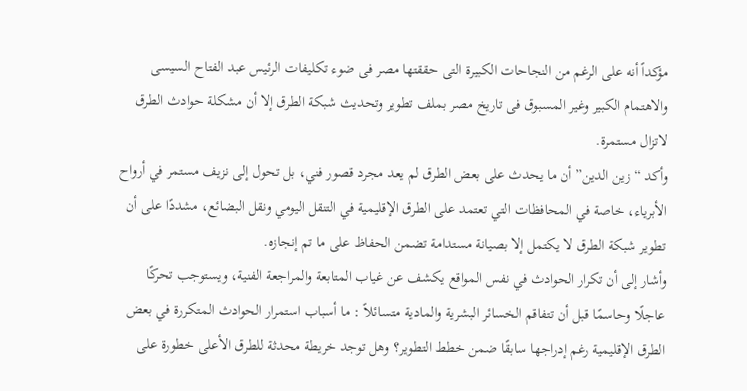مؤكداً أنه على الرغم من النجاحات الكبيرة التى حققتها مصر فى ضوء تكليفات الرئيس عبد الفتاح السيسى والاهتمام الكبير وغير المسبوق فى تاريخ مصر بملف تطوير وتحديث شبكة الطرق إلا أن مشكلة حوادث الطرق لاتزال مستمرة.
وأكد “زين الدين” أن ما يحدث على بعض الطرق لم يعد مجرد قصور فني، بل تحول إلى نزيف مستمر في أرواح الأبرياء، خاصة في المحافظات التي تعتمد على الطرق الإقليمية في التنقل اليومي ونقل البضائع، مشددًا على أن تطوير شبكة الطرق لا يكتمل إلا بصيانة مستدامة تضمن الحفاظ على ما تم إنجازه.
وأشار إلى أن تكرار الحوادث في نفس المواقع يكشف عن غياب المتابعة والمراجعة الفنية، ويستوجب تحركًا عاجلًا وحاسمًا قبل أن تتفاقم الخسائر البشرية والمادية متسائلاً : ما أسباب استمرار الحوادث المتكررة في بعض الطرق الإقليمية رغم إدراجها سابقًا ضمن خطط التطوير؟ وهل توجد خريطة محدثة للطرق الأعلى خطورة على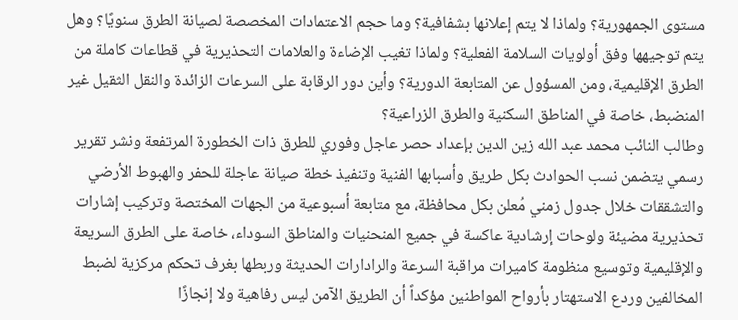مستوى الجمهورية؟ ولماذا لا يتم إعلانها بشفافية؟ وما حجم الاعتمادات المخصصة لصيانة الطرق سنويًا؟ وهل يتم توجيهها وفق أولويات السلامة الفعلية؟ ولماذا تغيب الإضاءة والعلامات التحذيرية في قطاعات كاملة من الطرق الإقليمية، ومن المسؤول عن المتابعة الدورية؟ وأين دور الرقابة على السرعات الزائدة والنقل الثقيل غير المنضبط، خاصة في المناطق السكنية والطرق الزراعية؟
وطالب النائب محمد عبد الله زين الدين بإعداد حصر عاجل وفوري للطرق ذات الخطورة المرتفعة ونشر تقرير رسمي يتضمن نسب الحوادث بكل طريق وأسبابها الفنية وتنفيذ خطة صيانة عاجلة للحفر والهبوط الأرضي والتشققات خلال جدول زمني مُعلن بكل محافظة، مع متابعة أسبوعية من الجهات المختصة وتركيب إشارات تحذيرية مضيئة ولوحات إرشادية عاكسة في جميع المنحنيات والمناطق السوداء، خاصة على الطرق السريعة والإقليمية وتوسيع منظومة كاميرات مراقبة السرعة والرادارات الحديثة وربطها بغرف تحكم مركزية لضبط المخالفين وردع الاستهتار بأرواح المواطنين مؤكداً أن الطريق الآمن ليس رفاهية ولا إنجازًا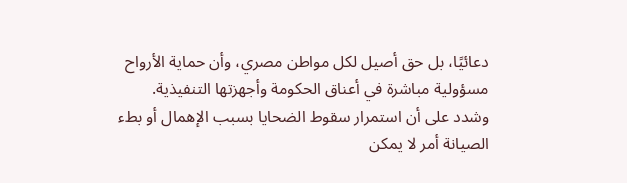دعائيًا، بل حق أصيل لكل مواطن مصري، وأن حماية الأرواح مسؤولية مباشرة في أعناق الحكومة وأجهزتها التنفيذية.
وشدد على أن استمرار سقوط الضحايا بسبب الإهمال أو بطء الصيانة أمر لا يمكن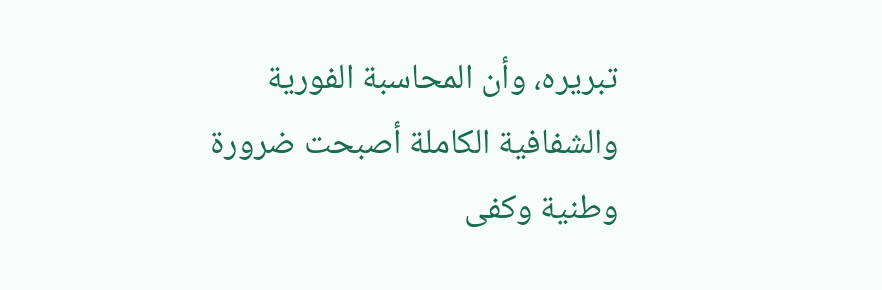تبريره، وأن المحاسبة الفورية والشفافية الكاملة أصبحت ضرورة وطنية وكفى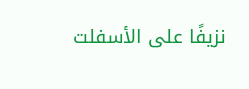نزيفًا على الأسفلت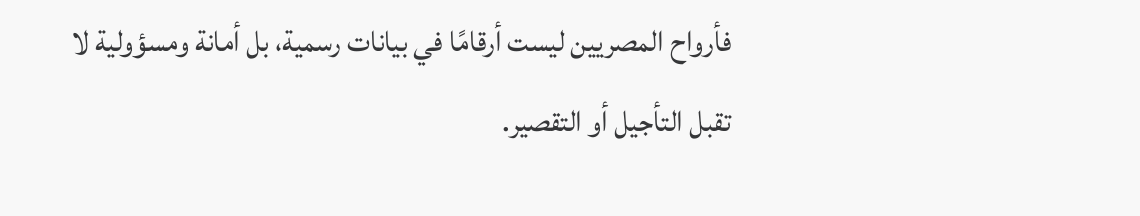فأرواح المصريين ليست أرقامًا في بيانات رسمية، بل أمانة ومسؤولية لا تقبل التأجيل أو التقصير.